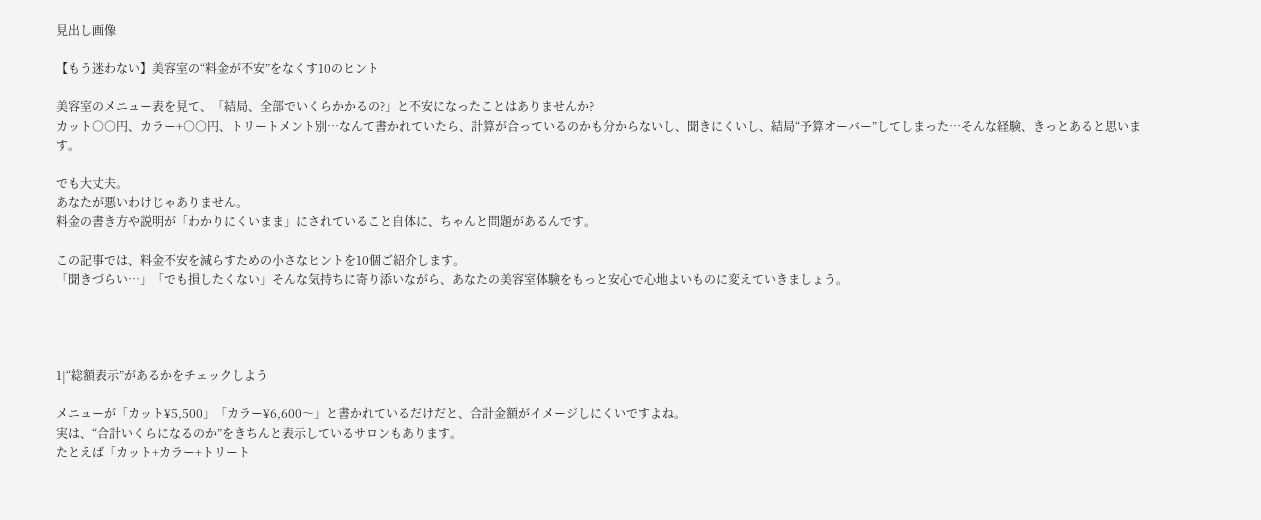見出し画像

【もう迷わない】美容室の“料金が不安”をなくす10のヒント

美容室のメニュー表を見て、「結局、全部でいくらかかるの?」と不安になったことはありませんか?
カット○○円、カラー+○○円、トリートメント別…なんて書かれていたら、計算が合っているのかも分からないし、聞きにくいし、結局“予算オーバー”してしまった…そんな経験、きっとあると思います。

でも大丈夫。
あなたが悪いわけじゃありません。
料金の書き方や説明が「わかりにくいまま」にされていること自体に、ちゃんと問題があるんです。

この記事では、料金不安を減らすための小さなヒントを10個ご紹介します。
「聞きづらい…」「でも損したくない」そんな気持ちに寄り添いながら、あなたの美容室体験をもっと安心で心地よいものに変えていきましょう。




1|“総額表示”があるかをチェックしよう

メニューが「カット¥5,500」「カラー¥6,600〜」と書かれているだけだと、合計金額がイメージしにくいですよね。
実は、“合計いくらになるのか”をきちんと表示しているサロンもあります。
たとえば「カット+カラー+トリート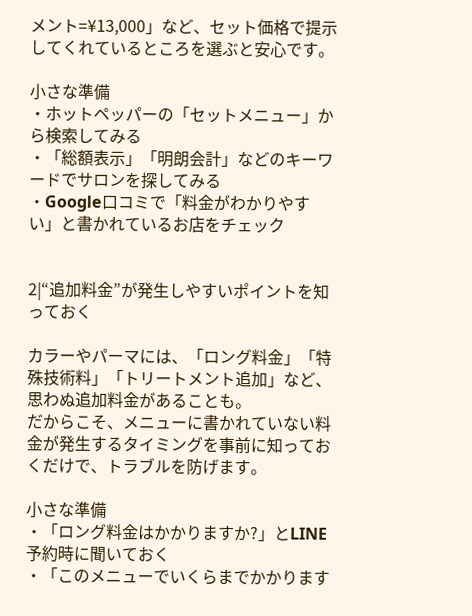メント=¥13,000」など、セット価格で提示してくれているところを選ぶと安心です。

小さな準備
・ホットペッパーの「セットメニュー」から検索してみる
・「総額表示」「明朗会計」などのキーワードでサロンを探してみる
・Google口コミで「料金がわかりやすい」と書かれているお店をチェック


2|“追加料金”が発生しやすいポイントを知っておく

カラーやパーマには、「ロング料金」「特殊技術料」「トリートメント追加」など、思わぬ追加料金があることも。
だからこそ、メニューに書かれていない料金が発生するタイミングを事前に知っておくだけで、トラブルを防げます。

小さな準備
・「ロング料金はかかりますか?」とLINE予約時に聞いておく
・「このメニューでいくらまでかかります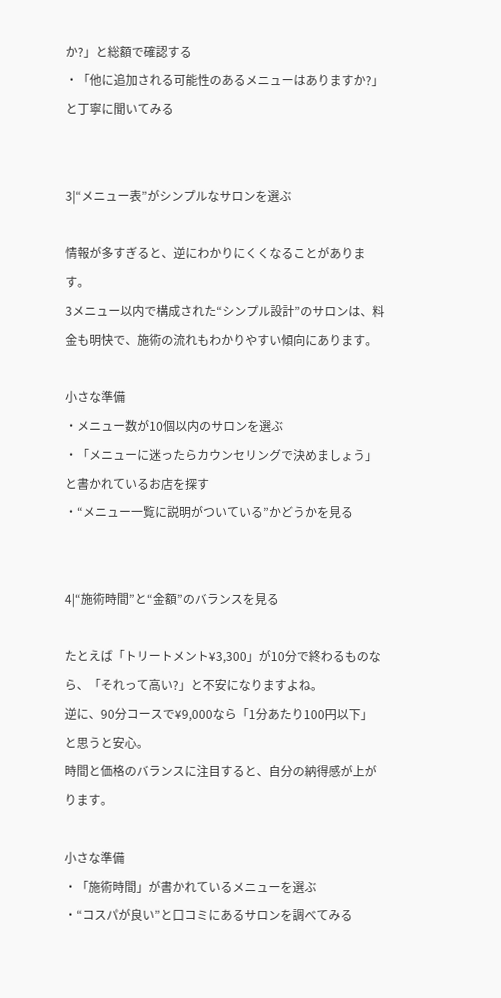か?」と総額で確認する
・「他に追加される可能性のあるメニューはありますか?」と丁寧に聞いてみる


3|“メニュー表”がシンプルなサロンを選ぶ

情報が多すぎると、逆にわかりにくくなることがあります。
3メニュー以内で構成された“シンプル設計”のサロンは、料金も明快で、施術の流れもわかりやすい傾向にあります。

小さな準備
・メニュー数が10個以内のサロンを選ぶ
・「メニューに迷ったらカウンセリングで決めましょう」と書かれているお店を探す
・“メニュー一覧に説明がついている”かどうかを見る


4|“施術時間”と“金額”のバランスを見る

たとえば「トリートメント¥3,300」が10分で終わるものなら、「それって高い?」と不安になりますよね。
逆に、90分コースで¥9,000なら「1分あたり100円以下」と思うと安心。
時間と価格のバランスに注目すると、自分の納得感が上がります。

小さな準備
・「施術時間」が書かれているメニューを選ぶ
・“コスパが良い”と口コミにあるサロンを調べてみる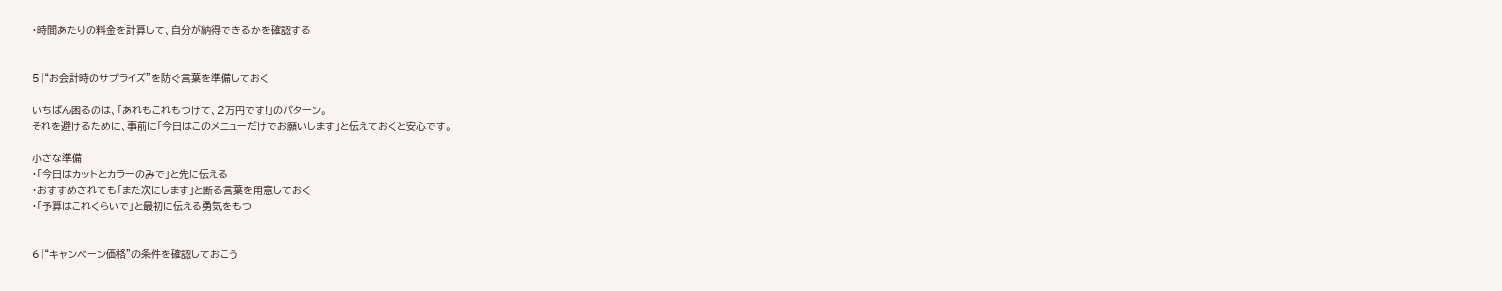・時間あたりの料金を計算して、自分が納得できるかを確認する


5|“お会計時のサプライズ”を防ぐ言葉を準備しておく

いちばん困るのは、「あれもこれもつけて、2万円です!」のパターン。
それを避けるために、事前に「今日はこのメニューだけでお願いします」と伝えておくと安心です。

小さな準備
・「今日はカットとカラーのみで」と先に伝える
・おすすめされても「また次にします」と断る言葉を用意しておく
・「予算はこれくらいで」と最初に伝える勇気をもつ


6|“キャンペーン価格”の条件を確認しておこう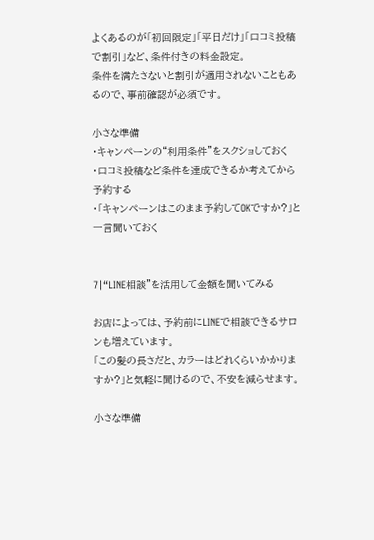よくあるのが「初回限定」「平日だけ」「口コミ投稿で割引」など、条件付きの料金設定。
条件を満たさないと割引が適用されないこともあるので、事前確認が必須です。

小さな準備
・キャンペーンの“利用条件”をスクショしておく
・口コミ投稿など条件を達成できるか考えてから予約する
・「キャンペーンはこのまま予約してOKですか?」と一言聞いておく


7|“LINE相談”を活用して金額を聞いてみる

お店によっては、予約前にLINEで相談できるサロンも増えています。
「この髪の長さだと、カラーはどれくらいかかりますか?」と気軽に聞けるので、不安を減らせます。

小さな準備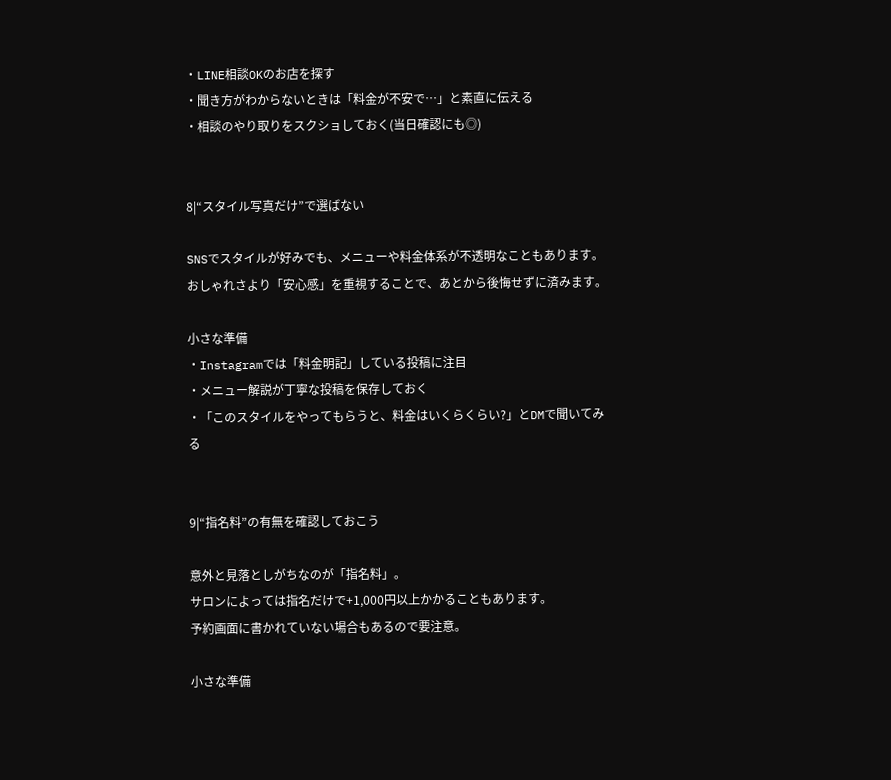・LINE相談OKのお店を探す
・聞き方がわからないときは「料金が不安で…」と素直に伝える
・相談のやり取りをスクショしておく(当日確認にも◎)


8|“スタイル写真だけ”で選ばない

SNSでスタイルが好みでも、メニューや料金体系が不透明なこともあります。
おしゃれさより「安心感」を重視することで、あとから後悔せずに済みます。

小さな準備
・Instagramでは「料金明記」している投稿に注目
・メニュー解説が丁寧な投稿を保存しておく
・「このスタイルをやってもらうと、料金はいくらくらい?」とDMで聞いてみる


9|“指名料”の有無を確認しておこう

意外と見落としがちなのが「指名料」。
サロンによっては指名だけで+1,000円以上かかることもあります。
予約画面に書かれていない場合もあるので要注意。

小さな準備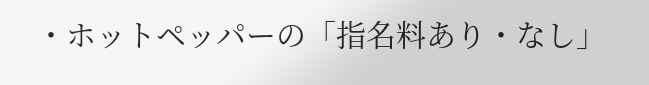・ホットペッパーの「指名料あり・なし」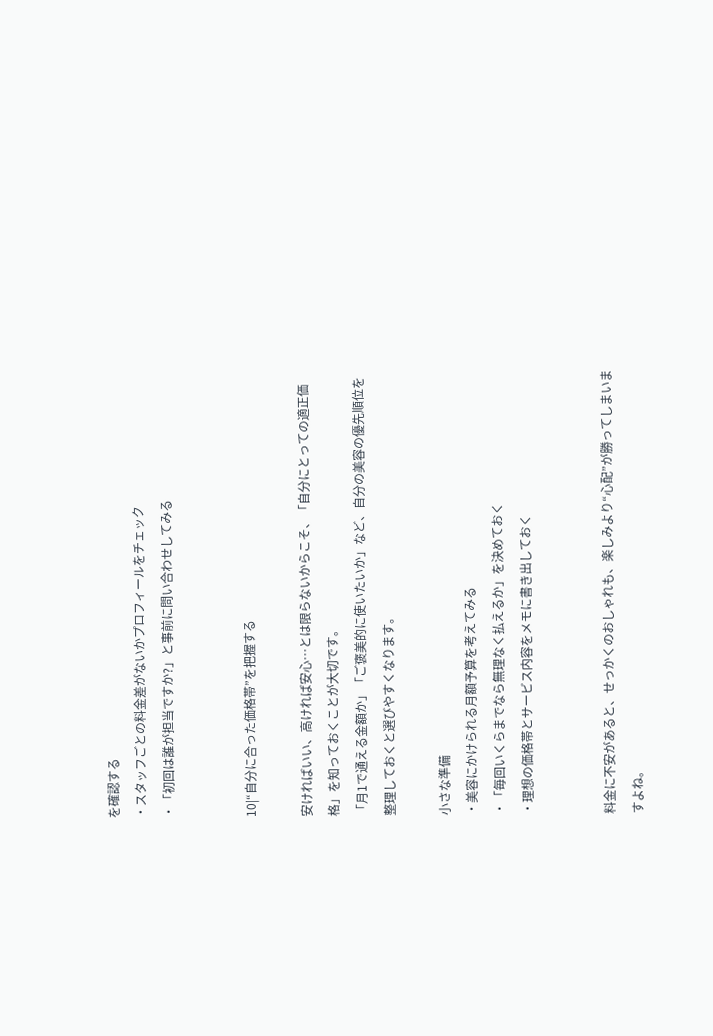を確認する
・スタッフごとの料金差がないかプロフィールをチェック
・「初回は誰が担当ですか?」と事前に問い合わせしてみる


10|“自分に合った価格帯”を把握する

安ければいい、高ければ安心…とは限らないからこそ、「自分にとっての適正価格」を知っておくことが大切です。
「月1で通える金額か」「ご褒美的に使いたいか」など、自分の美容の優先順位を整理しておくと選びやすくなります。

小さな準備
・美容にかけられる月額予算を考えてみる
・「毎回いくらまでなら無理なく払えるか」を決めておく
・理想の価格帯とサービス内容をメモに書き出しておく


料金に不安があると、せっかくのおしゃれも、楽しみより“心配”が勝ってしまいますよね。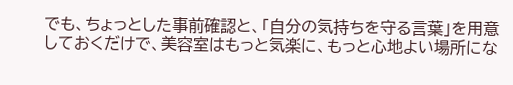でも、ちょっとした事前確認と、「自分の気持ちを守る言葉」を用意しておくだけで、美容室はもっと気楽に、もっと心地よい場所にな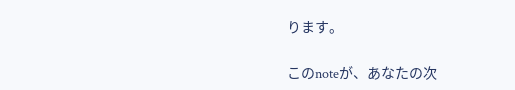ります。

このnoteが、あなたの次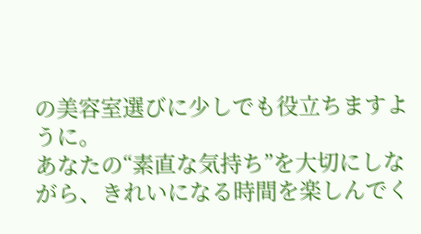の美容室選びに少しでも役立ちますように。
あなたの“素直な気持ち”を大切にしながら、きれいになる時間を楽しんでく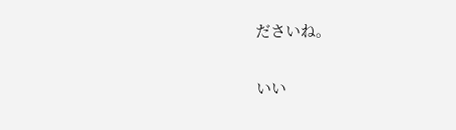ださいね。

いい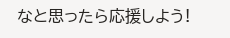なと思ったら応援しよう!